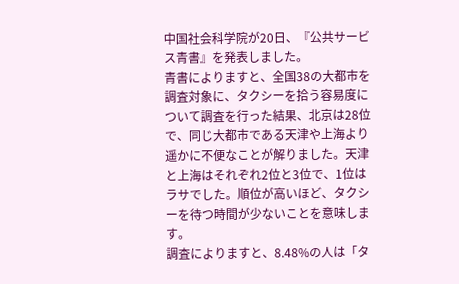中国社会科学院が20日、『公共サービス青書』を発表しました。
青書によりますと、全国38の大都市を調査対象に、タクシーを拾う容易度について調査を行った結果、北京は28位で、同じ大都市である天津や上海より遥かに不便なことが解りました。天津と上海はそれぞれ2位と3位で、1位はラサでした。順位が高いほど、タクシーを待つ時間が少ないことを意味します。
調査によりますと、8.48%の人は「タ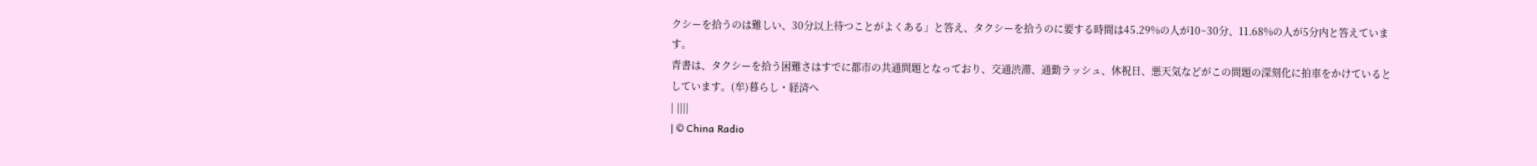クシーを拾うのは難しい、30分以上待つことがよくある」と答え、タクシーを拾うのに要する時間は45.29%の人が10~30分、11.68%の人が5分内と答えています。
青書は、タクシーを拾う困難さはすでに都市の共通問題となっており、交通渋滞、通勤ラッシュ、休祝日、悪天気などがこの問題の深刻化に拍車をかけているとしています。(牟)暮らし・経済へ
| ||||
| © China Radio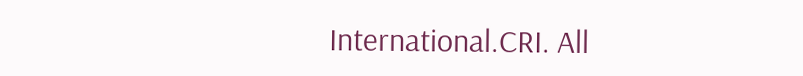International.CRI. All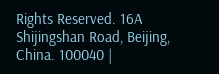Rights Reserved. 16A Shijingshan Road, Beijing, China. 100040 |